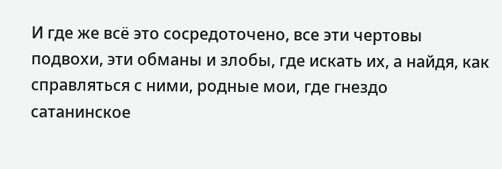И где же всё это сосредоточено, все эти чертовы подвохи, эти обманы и злобы, где искать их, а найдя, как справляться с ними, родные мои, где гнездо сатанинское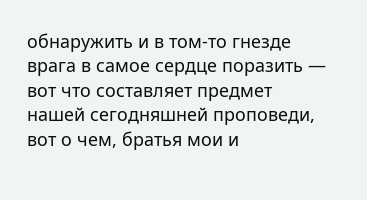обнаружить и в том-то гнезде врага в самое сердце поразить — вот что составляет предмет нашей сегодняшней проповеди, вот о чем, братья мои и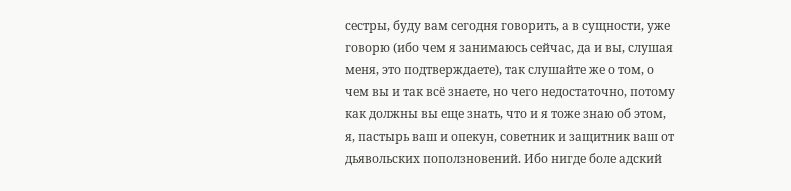сестры, буду вам сегодня говорить, а в сущности, уже говорю (ибо чем я занимаюсь сейчас, да и вы, слушая меня, это подтверждаете), так слушайте же о том, о чем вы и так всё знаете, но чего недостаточно, потому как должны вы еще знать, что и я тоже знаю об этом, я, пастырь ваш и опекун, советник и защитник ваш от дьявольских поползновений. Ибо нигде боле адский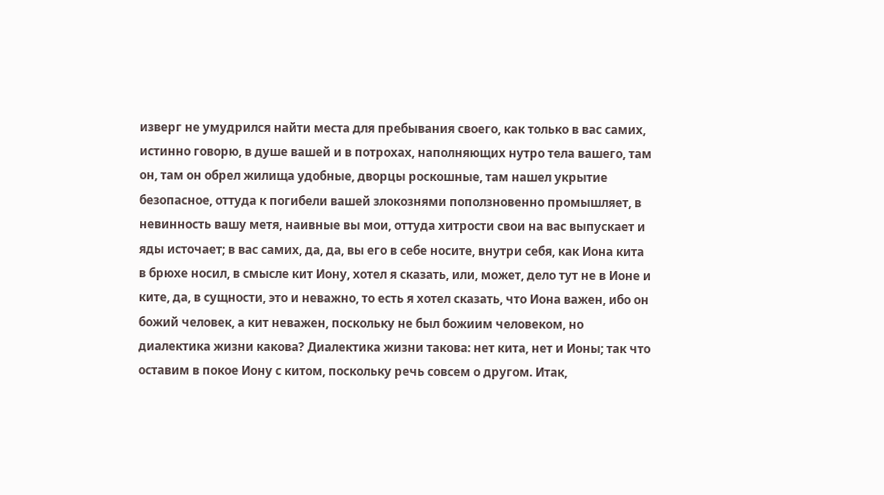изверг не умудрился найти места для пребывания своего, как только в вас самих, истинно говорю, в душе вашей и в потрохах, наполняющих нутро тела вашего, там он, там он обрел жилища удобные, дворцы роскошные, там нашел укрытие безопасное, оттуда к погибели вашей злокознями поползновенно промышляет, в невинность вашу метя, наивные вы мои, оттуда хитрости свои на вас выпускает и яды источает; в вас самих, да, да, вы его в себе носите, внутри себя, как Иона кита в брюхе носил, в смысле кит Иону, хотел я сказать, или, может, дело тут не в Ионе и ките, да, в сущности, это и неважно, то есть я хотел сказать, что Иона важен, ибо он божий человек, а кит неважен, поскольку не был божиим человеком, но диалектика жизни какова? Диалектика жизни такова: нет кита, нет и Ионы; так что оставим в покое Иону с китом, поскольку речь совсем о другом. Итак,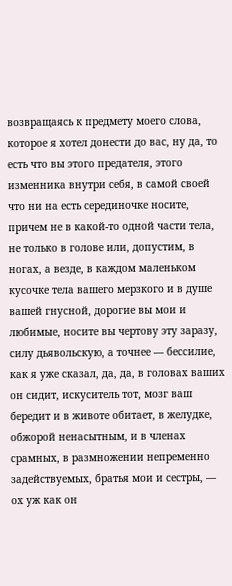возвращаясь к предмету моего слова, которое я хотел донести до вас, ну да, то есть что вы этого предателя, этого изменника внутри себя, в самой своей что ни на есть серединочке носите, причем не в какой-то одной части тела, не только в голове или, допустим, в ногах, а везде, в каждом маленьком кусочке тела вашего мерзкого и в душе вашей гнусной, дорогие вы мои и любимые, носите вы чертову эту заразу, силу дьявольскую, а точнее — бессилие, как я уже сказал, да, да, в головах ваших он сидит, искуситель тот, мозг ваш бередит и в животе обитает, в желудке, обжорой ненасытным, и в членах срамных, в размножении непременно задействуемых, братья мои и сестры, — ох уж как он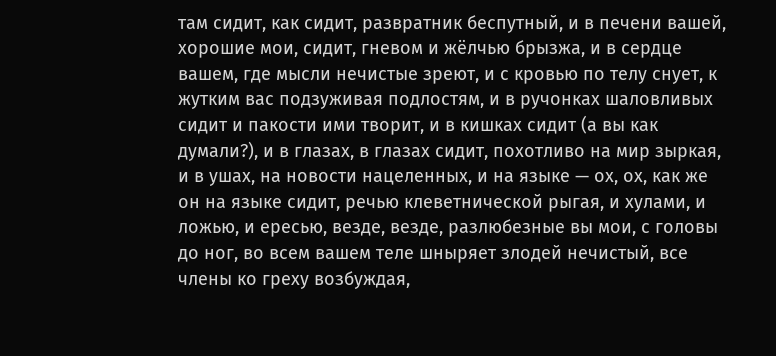там сидит, как сидит, развратник беспутный, и в печени вашей, хорошие мои, сидит, гневом и жёлчью брызжа, и в сердце вашем, где мысли нечистые зреют, и с кровью по телу снует, к жутким вас подзуживая подлостям, и в ручонках шаловливых сидит и пакости ими творит, и в кишках сидит (а вы как думали?), и в глазах, в глазах сидит, похотливо на мир зыркая, и в ушах, на новости нацеленных, и на языке — ох, ох, как же он на языке сидит, речью клеветнической рыгая, и хулами, и ложью, и ересью, везде, везде, разлюбезные вы мои, с головы до ног, во всем вашем теле шныряет злодей нечистый, все члены ко греху возбуждая,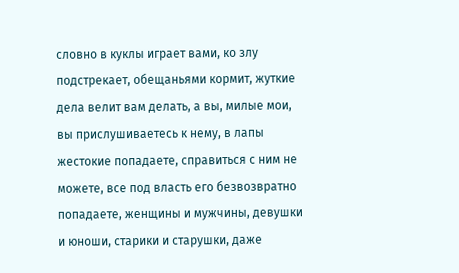словно в куклы играет вами, ко злу подстрекает, обещаньями кормит, жуткие дела велит вам делать, а вы, милые мои, вы прислушиваетесь к нему, в лапы жестокие попадаете, справиться с ним не можете, все под власть его безвозвратно попадаете, женщины и мужчины, девушки и юноши, старики и старушки, даже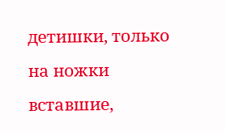детишки, только на ножки вставшие,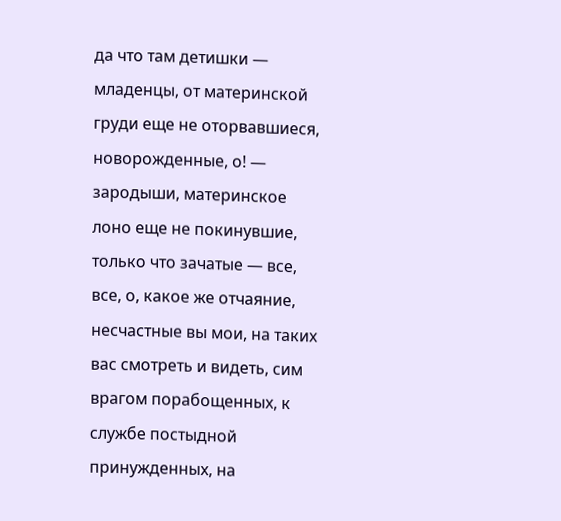да что там детишки — младенцы, от материнской груди еще не оторвавшиеся, новорожденные, о! — зародыши, материнское лоно еще не покинувшие, только что зачатые — все, все, о, какое же отчаяние, несчастные вы мои, на таких вас смотреть и видеть, сим врагом порабощенных, к службе постыдной принужденных, на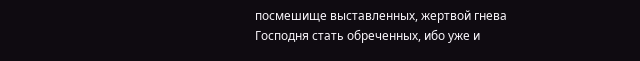посмешище выставленных, жертвой гнева Господня стать обреченных, ибо уже и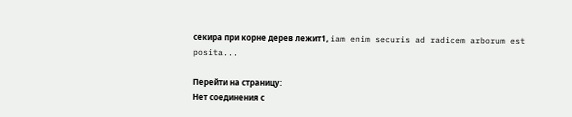секира при корне дерев лежит1, iam enim securis ad radicem arborum est posita...

Перейти на страницу:
Нет соединения с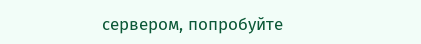сервером, попробуйте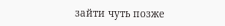зайти чуть позже